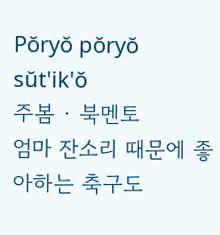Pŏryŏ pŏryŏ sŭt'ik'ŏ
주봄 · 북멘토
엄마 잔소리 때문에 좋아하는 축구도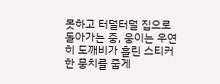못하고 터덜터덜 집으로 돌아가는 중, 웅이는 우연히 도깨비가 흘린 스티커 한 뭉치를 줍게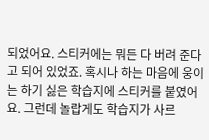되었어요. 스티커에는 뭐든 다 버려 준다고 되어 있었죠. 혹시나 하는 마음에 웅이는 하기 싫은 학습지에 스티커를 붙였어요. 그런데 놀랍게도 학습지가 사르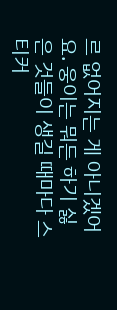르 없어지는 게 아니겠어요. 웅이는 뭐든 하기 싫은 것들이 생길 때마다 스티커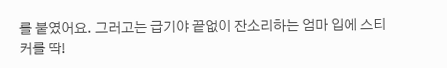를 붙였어요. 그러고는 급기야 끝없이 잔소리하는 엄마 입에 스티커를 딱!